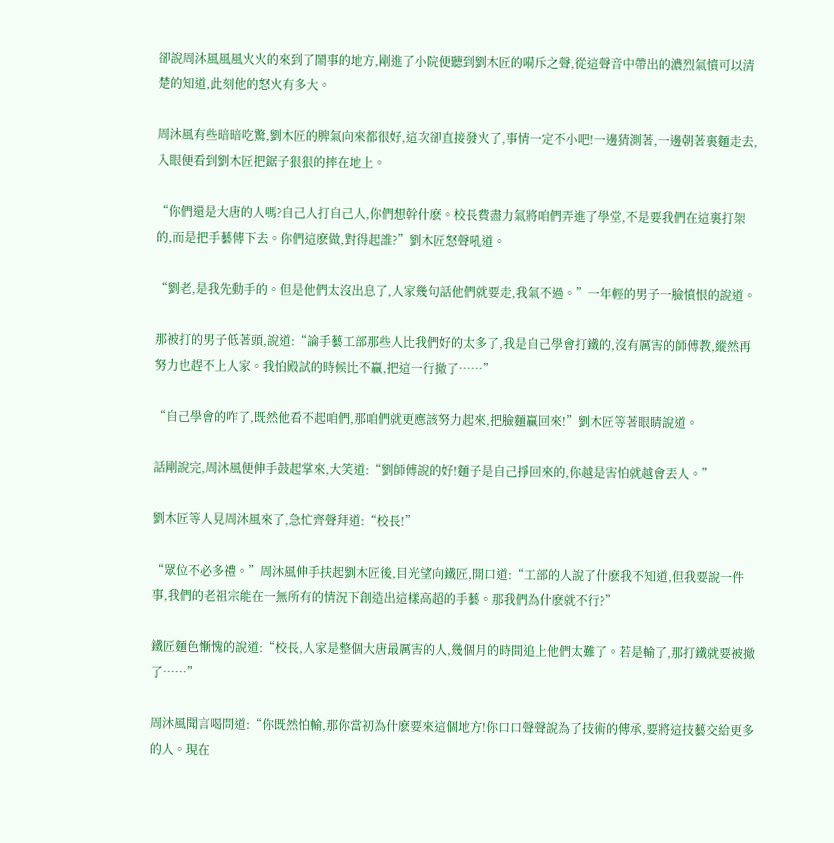卻說周沐風風風火火的來到了鬧事的地方,剛進了小院便聽到劉木匠的嗬斥之聲,從這聲音中帶出的濃烈氣憤可以清楚的知道,此刻他的怒火有多大。

周沐風有些暗暗吃驚,劉木匠的脾氣向來都很好,這次卻直接發火了,事情一定不小吧!一邊猜測著,一邊朝著裏麵走去,入眼便看到劉木匠把鋸子狠狠的摔在地上。

“你們還是大唐的人嗎?自己人打自己人,你們想幹什麽。校長費盡力氣將咱們弄進了學堂,不是要我們在這裏打架的,而是把手藝傳下去。你們這麽做,對得起誰?”劉木匠怒聲吼道。

“劉老,是我先動手的。但是他們太沒出息了,人家幾句話他們就要走,我氣不過。”一年輕的男子一臉憤恨的說道。

那被打的男子低著頭,說道:“論手藝工部那些人比我們好的太多了,我是自己學會打鐵的,沒有厲害的師傅教,縱然再努力也趕不上人家。我怕殿試的時候比不贏,把這一行撤了……”

“自己學會的咋了,既然他看不起咱們,那咱們就更應該努力起來,把臉麵贏回來!”劉木匠等著眼睛說道。

話剛說完,周沐風便伸手鼓起掌來,大笑道:“劉師傅說的好!麵子是自己掙回來的,你越是害怕就越會丟人。”

劉木匠等人見周沐風來了,急忙齊聲拜道:“校長!”

“眾位不必多禮。”周沐風伸手扶起劉木匠後,目光望向鐵匠,開口道:“工部的人說了什麽我不知道,但我要說一件事,我們的老祖宗能在一無所有的情況下創造出這樣高超的手藝。那我們為什麽就不行?”

鐵匠麵色慚愧的說道:“校長,人家是整個大唐最厲害的人,幾個月的時間追上他們太難了。若是輸了,那打鐵就要被撤了……”

周沐風聞言喝問道:“你既然怕輸,那你當初為什麽要來這個地方!你口口聲聲說為了技術的傳承,要將這技藝交給更多的人。現在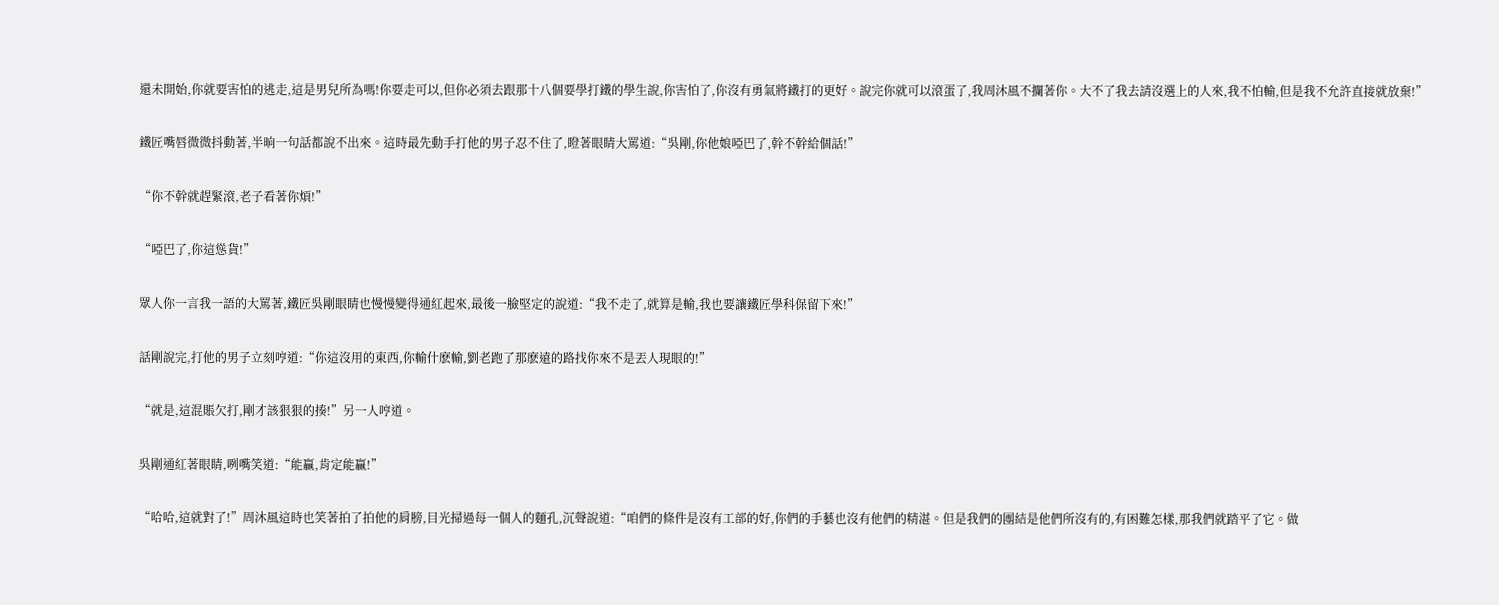還未開始,你就要害怕的逃走,這是男兒所為嗎!你要走可以,但你必須去跟那十八個要學打鐵的學生說,你害怕了,你沒有勇氣將鐵打的更好。說完你就可以滾蛋了,我周沐風不攔著你。大不了我去請沒選上的人來,我不怕輸,但是我不允許直接就放棄!”

鐵匠嘴唇微微抖動著,半晌一句話都說不出來。這時最先動手打他的男子忍不住了,瞪著眼睛大罵道:“吳剛,你他娘啞巴了,幹不幹給個話!”

“你不幹就趕緊滾,老子看著你煩!”

“啞巴了,你這慫貨!”

眾人你一言我一語的大罵著,鐵匠吳剛眼睛也慢慢變得通紅起來,最後一臉堅定的說道:“我不走了,就算是輸,我也要讓鐵匠學科保留下來!”

話剛說完,打他的男子立刻哼道:“你這沒用的東西,你輸什麽輸,劉老跑了那麽遠的路找你來不是丟人現眼的!”

“就是,這混賬欠打,剛才該狠狠的揍!”另一人哼道。

吳剛通紅著眼睛,咧嘴笑道:“能贏,肯定能贏!”

“哈哈,這就對了!”周沐風這時也笑著拍了拍他的肩膀,目光掃過每一個人的麵孔,沉聲說道:“咱們的條件是沒有工部的好,你們的手藝也沒有他們的精湛。但是我們的團結是他們所沒有的,有困難怎樣,那我們就踏平了它。做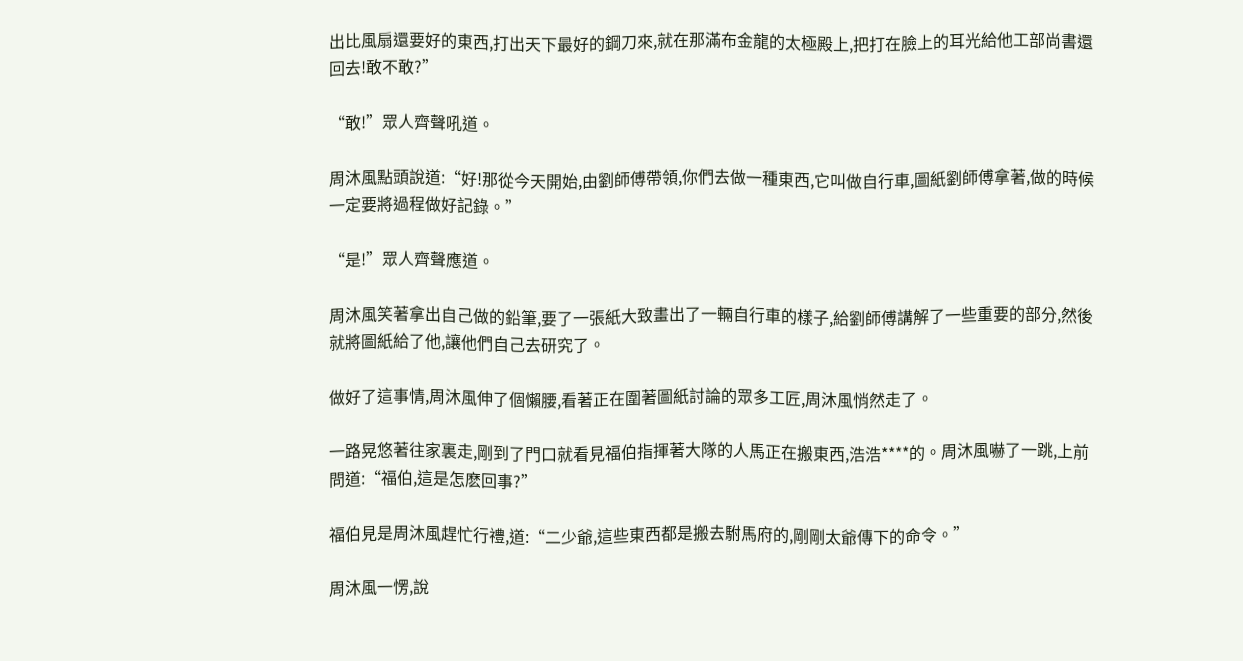出比風扇還要好的東西,打出天下最好的鋼刀來,就在那滿布金龍的太極殿上,把打在臉上的耳光給他工部尚書還回去!敢不敢?”

“敢!”眾人齊聲吼道。

周沐風點頭說道:“好!那從今天開始,由劉師傅帶領,你們去做一種東西,它叫做自行車,圖紙劉師傅拿著,做的時候一定要將過程做好記錄。”

“是!”眾人齊聲應道。

周沐風笑著拿出自己做的鉛筆,要了一張紙大致畫出了一輛自行車的樣子,給劉師傅講解了一些重要的部分,然後就將圖紙給了他,讓他們自己去研究了。

做好了這事情,周沐風伸了個懶腰,看著正在圍著圖紙討論的眾多工匠,周沐風悄然走了。

一路晃悠著往家裏走,剛到了門口就看見福伯指揮著大隊的人馬正在搬東西,浩浩****的。周沐風嚇了一跳,上前問道:“福伯,這是怎麽回事?”

福伯見是周沐風趕忙行禮,道:“二少爺,這些東西都是搬去駙馬府的,剛剛太爺傳下的命令。”

周沐風一愣,說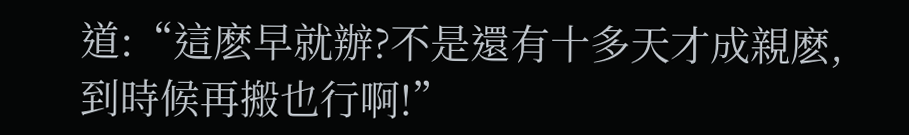道:“這麽早就辦?不是還有十多天才成親麽,到時候再搬也行啊!”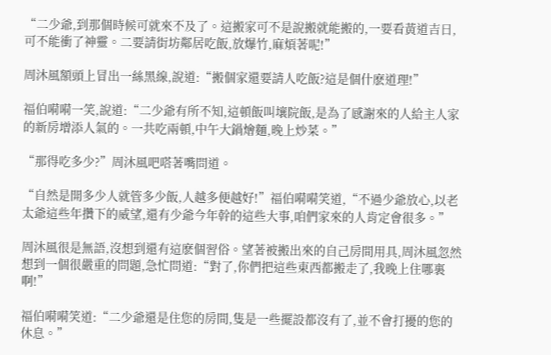“二少爺,到那個時候可就來不及了。這搬家可不是說搬就能搬的,一要看黃道吉日,可不能衝了神靈。二要請街坊鄰居吃飯,放爆竹,麻煩著呢!”

周沐風額頭上冒出一絲黑線,說道:“搬個家還要請人吃飯?這是個什麽道理!”

福伯嗬嗬一笑,說道:“二少爺有所不知,這頓飯叫壤院飯,是為了感謝來的人給主人家的新房增添人氣的。一共吃兩頓,中午大鍋燴麵,晚上炒菜。”

“那得吃多少?”周沐風吧嗒著嘴問道。

“自然是開多少人就管多少飯,人越多便越好!”福伯嗬嗬笑道,“不過少爺放心,以老太爺這些年攢下的威望,還有少爺今年幹的這些大事,咱們家來的人肯定會很多。”

周沐風很是無語,沒想到還有這麽個習俗。望著被搬出來的自己房間用具,周沐風忽然想到一個很嚴重的問題,急忙問道:“對了,你們把這些東西都搬走了,我晚上住哪裏啊!”

福伯嗬嗬笑道:“二少爺還是住您的房間,隻是一些擺設都沒有了,並不會打擾的您的休息。”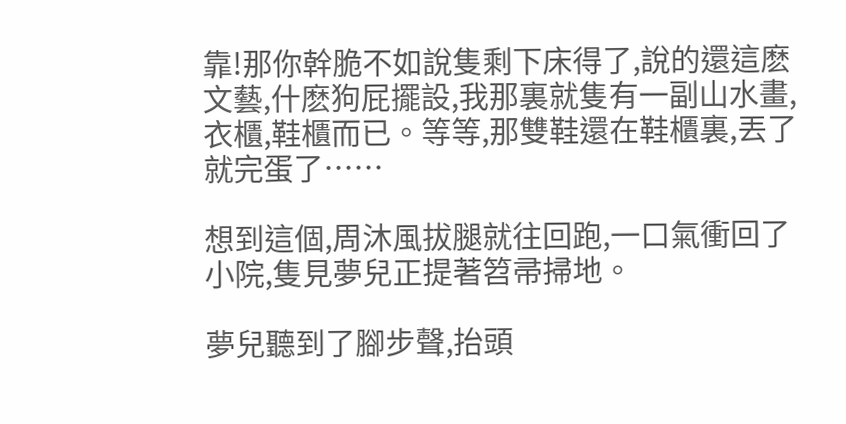靠!那你幹脆不如說隻剩下床得了,說的還這麽文藝,什麽狗屁擺設,我那裏就隻有一副山水畫,衣櫃,鞋櫃而已。等等,那雙鞋還在鞋櫃裏,丟了就完蛋了……

想到這個,周沐風拔腿就往回跑,一口氣衝回了小院,隻見夢兒正提著笤帚掃地。

夢兒聽到了腳步聲,抬頭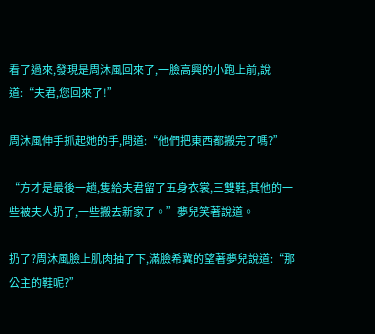看了過來,發現是周沐風回來了,一臉高興的小跑上前,說道:“夫君,您回來了!”

周沐風伸手抓起她的手,問道:“他們把東西都搬完了嗎?”

“方才是最後一趟,隻給夫君留了五身衣裳,三雙鞋,其他的一些被夫人扔了,一些搬去新家了。”夢兒笑著說道。

扔了?周沐風臉上肌肉抽了下,滿臉希冀的望著夢兒說道:“那公主的鞋呢?”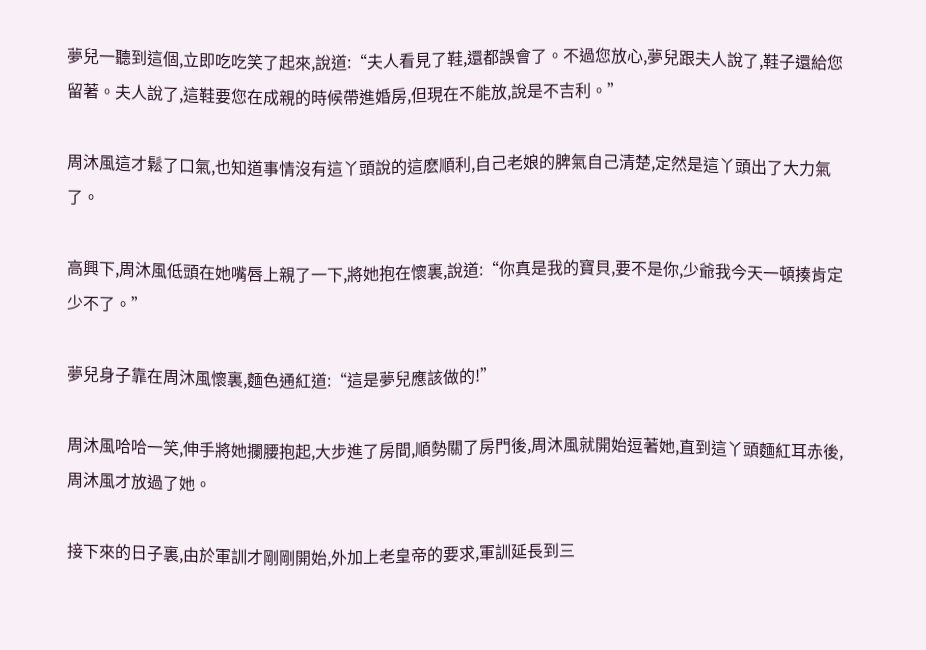夢兒一聽到這個,立即吃吃笑了起來,說道:“夫人看見了鞋,還都誤會了。不過您放心,夢兒跟夫人說了,鞋子還給您留著。夫人說了,這鞋要您在成親的時候帶進婚房,但現在不能放,說是不吉利。”

周沐風這才鬆了口氣,也知道事情沒有這丫頭說的這麽順利,自己老娘的脾氣自己清楚,定然是這丫頭出了大力氣了。

高興下,周沐風低頭在她嘴唇上親了一下,將她抱在懷裏,說道:“你真是我的寶貝,要不是你,少爺我今天一頓揍肯定少不了。”

夢兒身子靠在周沐風懷裏,麵色通紅道:“這是夢兒應該做的!”

周沐風哈哈一笑,伸手將她攔腰抱起,大步進了房間,順勢關了房門後,周沐風就開始逗著她,直到這丫頭麵紅耳赤後,周沐風才放過了她。

接下來的日子裏,由於軍訓才剛剛開始,外加上老皇帝的要求,軍訓延長到三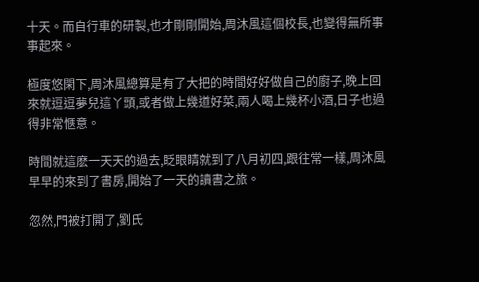十天。而自行車的研製,也才剛剛開始,周沐風這個校長,也變得無所事事起來。

極度悠閑下,周沐風總算是有了大把的時間好好做自己的廚子,晚上回來就逗逗夢兒這丫頭,或者做上幾道好菜,兩人喝上幾杯小酒,日子也過得非常愜意。

時間就這麽一天天的過去,眨眼睛就到了八月初四,跟往常一樣,周沐風早早的來到了書房,開始了一天的讀書之旅。

忽然,門被打開了,劉氏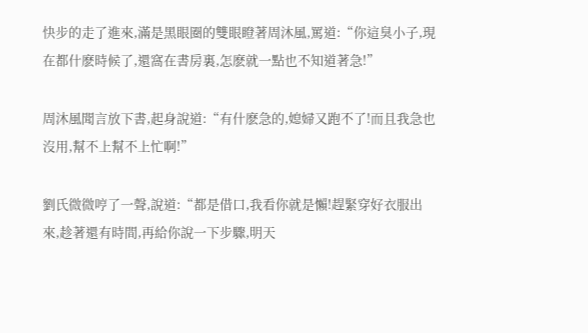快步的走了進來,滿是黑眼圈的雙眼瞪著周沐風,罵道:“你這臭小子,現在都什麽時候了,還窩在書房裏,怎麽就一點也不知道著急!”

周沐風聞言放下書,起身說道:“有什麽急的,媳婦又跑不了!而且我急也沒用,幫不上幫不上忙啊!”

劉氏微微哼了一聲,說道:“都是借口,我看你就是懶!趕緊穿好衣服出來,趁著還有時間,再給你說一下步驟,明天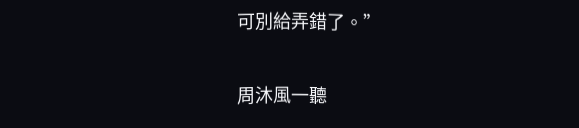可別給弄錯了。”

周沐風一聽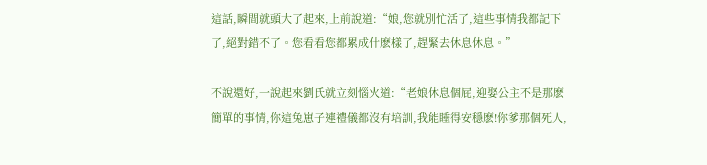這話,瞬間就頭大了起來,上前說道:“娘,您就別忙活了,這些事情我都記下了,絕對錯不了。您看看您都累成什麽樣了,趕緊去休息休息。”

不說還好,一說起來劉氏就立刻惱火道:“老娘休息個屁,迎娶公主不是那麽簡單的事情,你這兔崽子連禮儀都沒有培訓,我能睡得安穩麽!你爹那個死人,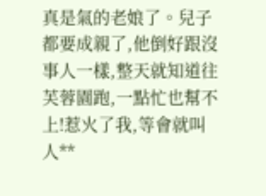真是氣的老娘了。兒子都要成親了,他倒好跟沒事人一樣,整天就知道往芙蓉園跑,一點忙也幫不上!惹火了我,等會就叫人**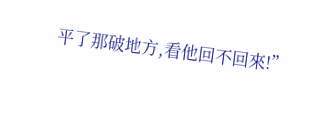平了那破地方,看他回不回來!”